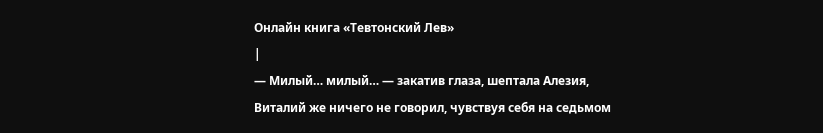Онлайн книга «Тевтонский Лев»
|
— Милый… милый… — закатив глаза, шептала Алезия, Виталий же ничего не говорил, чувствуя себя на седьмом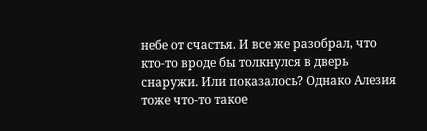небе от счастья. И все же разобрал, что кто-то вроде бы толкнулся в дверь снаружи. Или показалось? Однако Алезия тоже что-то такое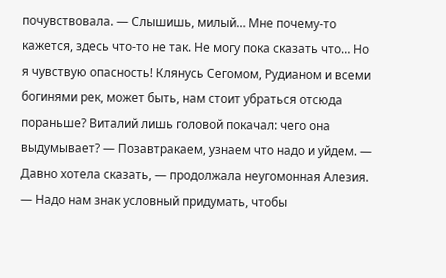почувствовала. — Слышишь, милый… Мне почему-то кажется, здесь что-то не так. Не могу пока сказать что… Но я чувствую опасность! Клянусь Сегомом, Рудианом и всеми богинями рек, может быть, нам стоит убраться отсюда пораньше? Виталий лишь головой покачал: чего она выдумывает? — Позавтракаем, узнаем что надо и уйдем. — Давно хотела сказать, — продолжала неугомонная Алезия. — Надо нам знак условный придумать, чтобы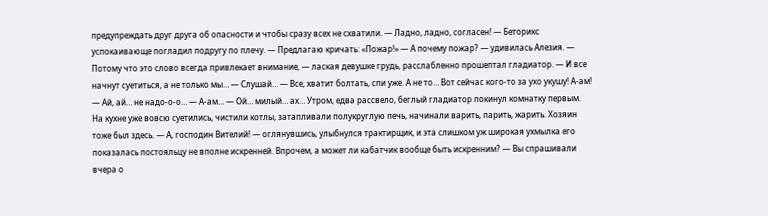предупреждать друг друга об опасности и чтобы сразу всех не схватили. — Ладно, ладно, согласен! — Беторикс успокаивающе погладил подругу по плечу. — Предлагаю кричать: «Пожар!» — А почему пожар? — удивилась Алезия. — Потому что это слово всегда привлекает внимание, — лаская девушке грудь, расслабленно прошептал гладиатор. — И все начнут суетиться, а не только мы… — Слушай… — Все, хватит болтать, спи уже. А не то… Вот сейчас кого-то за ухо укушу! А-ам! — Ай, ай… не надо-о-о… — А-ам… — Ой… милый… ах… Утром, едва рассвело, беглый гладиатор покинул комнатку первым. На кухне уже вовсю суетились, чистили котлы, затапливали полукруглую печь, начинали варить, парить, жарить. Хозяин тоже был здесь. — А, господин Вителий! — оглянувшись, улыбнулся трактирщик, и эта слишком уж широкая ухмылка его показалась постояльцу не вполне искренней. Впрочем, а может ли кабатчик вообще быть искренним? — Вы спрашивали вчера о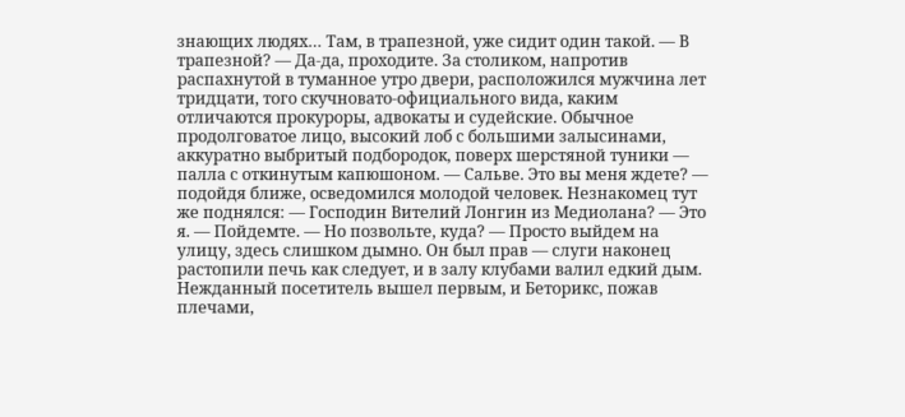знающих людях… Там, в трапезной, уже сидит один такой. — В трапезной? — Да-да, проходите. За столиком, напротив распахнутой в туманное утро двери, расположился мужчина лет тридцати, того скучновато-официального вида, каким отличаются прокуроры, адвокаты и судейские. Обычное продолговатое лицо, высокий лоб с большими залысинами, аккуратно выбритый подбородок, поверх шерстяной туники — палла с откинутым капюшоном. — Сальве. Это вы меня ждете? — подойдя ближе, осведомился молодой человек. Незнакомец тут же поднялся: — Господин Вителий Лонгин из Медиолана? — Это я. — Пойдемте. — Но позвольте, куда? — Просто выйдем на улицу, здесь слишком дымно. Он был прав — слуги наконец растопили печь как следует, и в залу клубами валил едкий дым. Нежданный посетитель вышел первым, и Беторикс, пожав плечами,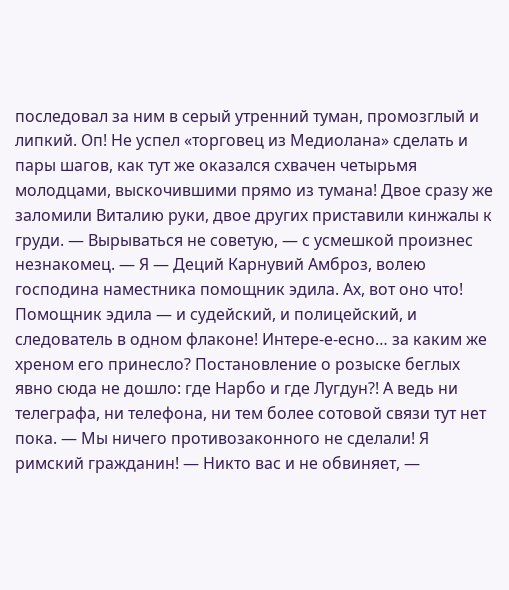последовал за ним в серый утренний туман, промозглый и липкий. Оп! Не успел «торговец из Медиолана» сделать и пары шагов, как тут же оказался схвачен четырьмя молодцами, выскочившими прямо из тумана! Двое сразу же заломили Виталию руки, двое других приставили кинжалы к груди. — Вырываться не советую, — с усмешкой произнес незнакомец. — Я — Деций Карнувий Амброз, волею господина наместника помощник эдила. Ах, вот оно что! Помощник эдила — и судейский, и полицейский, и следователь в одном флаконе! Интере-е-есно… за каким же хреном его принесло? Постановление о розыске беглых явно сюда не дошло: где Нарбо и где Лугдун?! А ведь ни телеграфа, ни телефона, ни тем более сотовой связи тут нет пока. — Мы ничего противозаконного не сделали! Я римский гражданин! — Никто вас и не обвиняет, —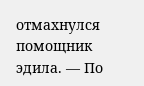отмахнулся помощник эдила. — По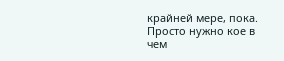крайней мере, пока. Просто нужно кое в чем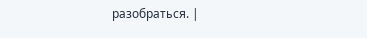разобраться. |